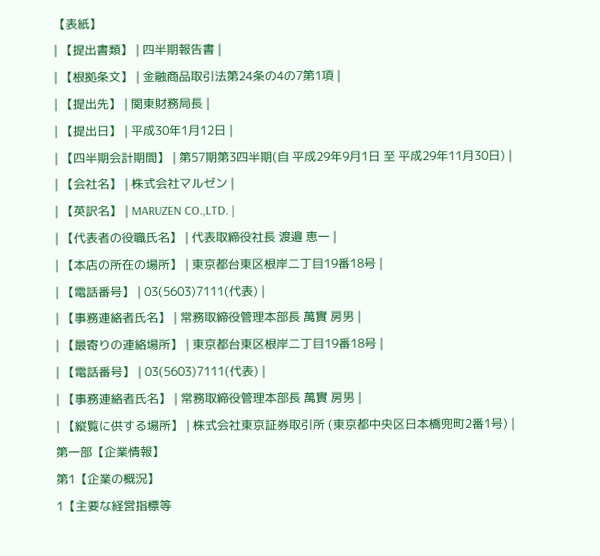【表紙】
| 【提出書類】 | 四半期報告書 |
| 【根拠条文】 | 金融商品取引法第24条の4の7第1項 |
| 【提出先】 | 関東財務局長 |
| 【提出日】 | 平成30年1月12日 |
| 【四半期会計期間】 | 第57期第3四半期(自 平成29年9月1日 至 平成29年11月30日) |
| 【会社名】 | 株式会社マルゼン |
| 【英訳名】 | MARUZEN CO.,LTD. |
| 【代表者の役職氏名】 | 代表取締役社長 渡邉 恵一 |
| 【本店の所在の場所】 | 東京都台東区根岸二丁目19番18号 |
| 【電話番号】 | 03(5603)7111(代表) |
| 【事務連絡者氏名】 | 常務取締役管理本部長 萬實 房男 |
| 【最寄りの連絡場所】 | 東京都台東区根岸二丁目19番18号 |
| 【電話番号】 | 03(5603)7111(代表) |
| 【事務連絡者氏名】 | 常務取締役管理本部長 萬實 房男 |
| 【縦覧に供する場所】 | 株式会社東京証券取引所 (東京都中央区日本橋兜町2番1号) |
第一部【企業情報】
第1【企業の概況】
1【主要な経営指標等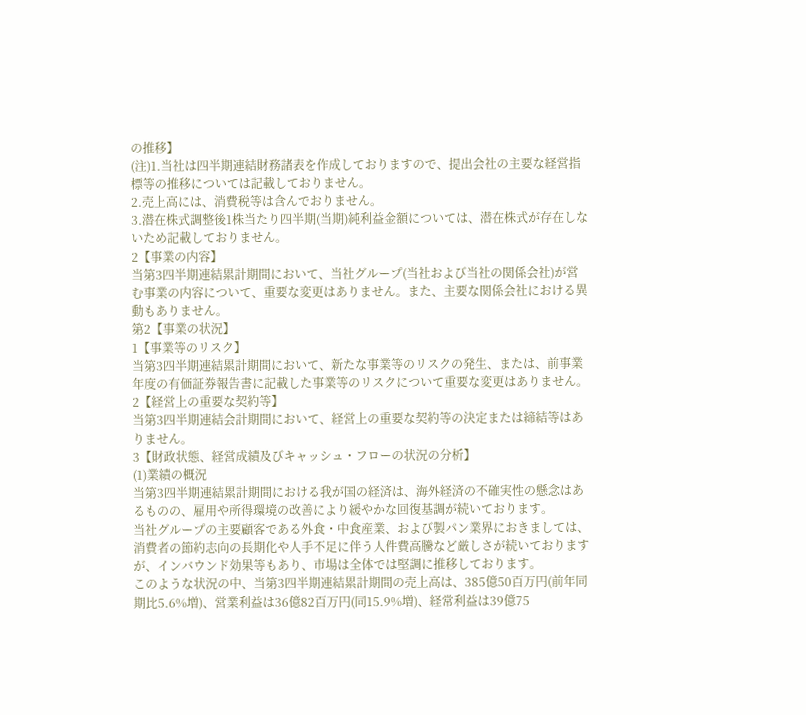の推移】
(注)1.当社は四半期連結財務諸表を作成しておりますので、提出会社の主要な経営指標等の推移については記載しておりません。
2.売上高には、消費税等は含んでおりません。
3.潜在株式調整後1株当たり四半期(当期)純利益金額については、潜在株式が存在しないため記載しておりません。
2【事業の内容】
当第3四半期連結累計期間において、当社グループ(当社および当社の関係会社)が営む事業の内容について、重要な変更はありません。また、主要な関係会社における異動もありません。
第2【事業の状況】
1【事業等のリスク】
当第3四半期連結累計期間において、新たな事業等のリスクの発生、または、前事業年度の有価証券報告書に記載した事業等のリスクについて重要な変更はありません。
2【経営上の重要な契約等】
当第3四半期連結会計期間において、経営上の重要な契約等の決定または締結等はありません。
3【財政状態、経営成績及びキャッシュ・フローの状況の分析】
(1)業績の概況
当第3四半期連結累計期間における我が国の経済は、海外経済の不確実性の懸念はあるものの、雇用や所得環境の改善により緩やかな回復基調が続いております。
当社グループの主要顧客である外食・中食産業、および製パン業界におきましては、消費者の節約志向の長期化や人手不足に伴う人件費高騰など厳しさが続いておりますが、インバウンド効果等もあり、市場は全体では堅調に推移しております。
このような状況の中、当第3四半期連結累計期間の売上高は、385億50百万円(前年同期比5.6%増)、営業利益は36億82百万円(同15.9%増)、経常利益は39億75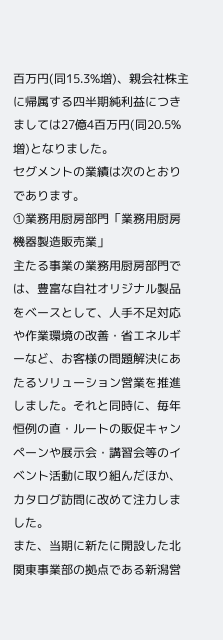百万円(同15.3%増)、親会社株主に帰属する四半期純利益につきましては27億4百万円(同20.5%増)となりました。
セグメントの業績は次のとおりであります。
①業務用厨房部門「業務用厨房機器製造販売業」
主たる事業の業務用厨房部門では、豊富な自社オリジナル製品をベースとして、人手不足対応や作業環境の改善・省エネルギーなど、お客様の問題解決にあたるソリューション営業を推進しました。それと同時に、毎年恒例の直・ルートの販促キャンペーンや展示会・講習会等のイベント活動に取り組んだほか、カタログ訪問に改めて注力しました。
また、当期に新たに開設した北関東事業部の拠点である新潟営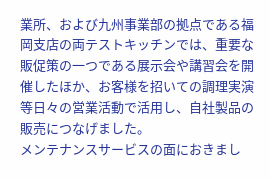業所、および九州事業部の拠点である福岡支店の両テストキッチンでは、重要な販促策の一つである展示会や講習会を開催したほか、お客様を招いての調理実演等日々の営業活動で活用し、自社製品の販売につなげました。
メンテナンスサービスの面におきまし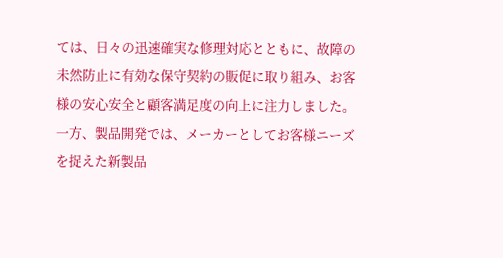ては、日々の迅速確実な修理対応とともに、故障の未然防止に有効な保守契約の販促に取り組み、お客様の安心安全と顧客満足度の向上に注力しました。
一方、製品開発では、メーカーとしてお客様ニーズを捉えた新製品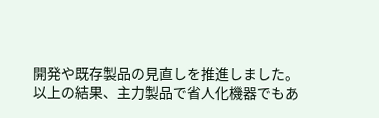開発や既存製品の見直しを推進しました。
以上の結果、主力製品で省人化機器でもあ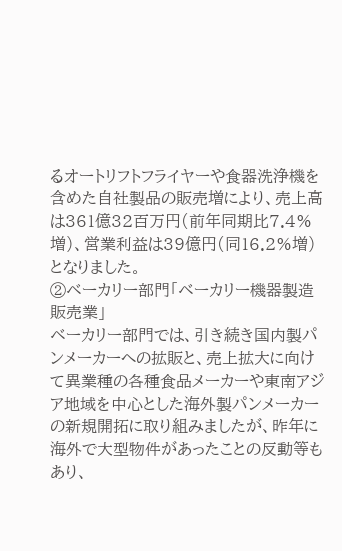るオートリフトフライヤーや食器洗浄機を含めた自社製品の販売増により、売上高は361億32百万円(前年同期比7.4%増)、営業利益は39億円(同16.2%増)となりました。
②ベーカリー部門「ベーカリー機器製造販売業」
ベーカリー部門では、引き続き国内製パンメーカーへの拡販と、売上拡大に向けて異業種の各種食品メーカーや東南アジア地域を中心とした海外製パンメーカーの新規開拓に取り組みましたが、昨年に海外で大型物件があったことの反動等もあり、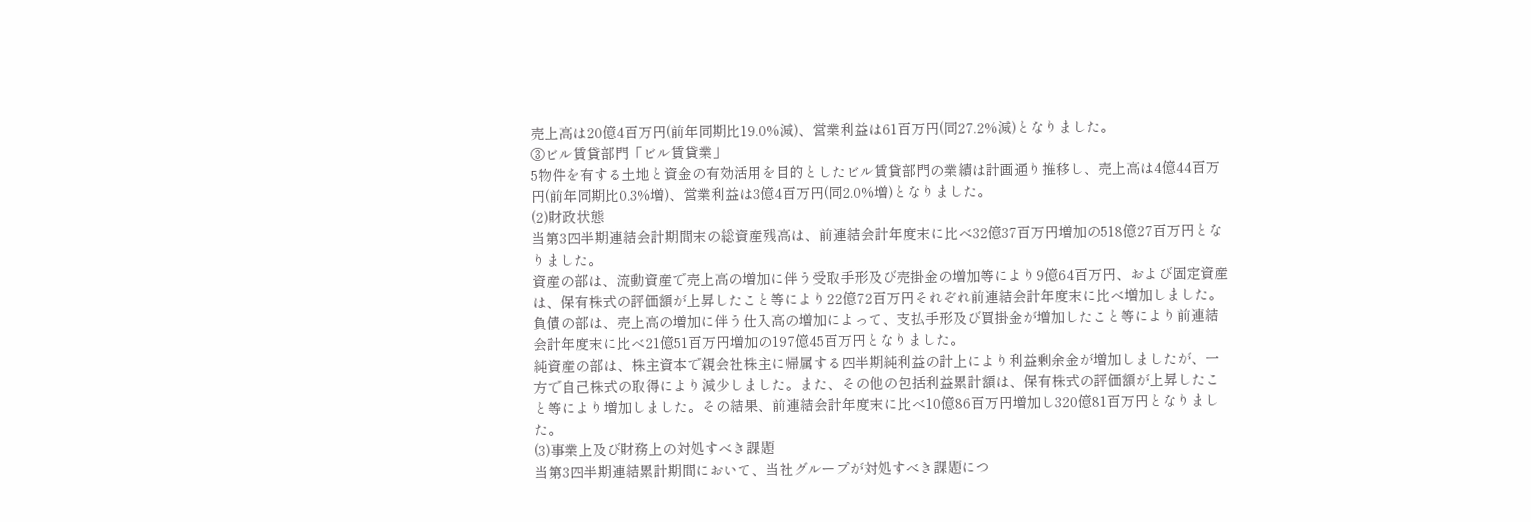売上高は20億4百万円(前年同期比19.0%減)、営業利益は61百万円(同27.2%減)となりました。
③ビル賃貸部門「ビル賃貸業」
5物件を有する土地と資金の有効活用を目的としたビル賃貸部門の業績は計画通り推移し、売上高は4億44百万円(前年同期比0.3%増)、営業利益は3億4百万円(同2.0%増)となりました。
(2)財政状態
当第3四半期連結会計期間末の総資産残高は、前連結会計年度末に比べ32億37百万円増加の518億27百万円となりました。
資産の部は、流動資産で売上高の増加に伴う受取手形及び売掛金の増加等により9億64百万円、および固定資産は、保有株式の評価額が上昇したこと等により22億72百万円それぞれ前連結会計年度末に比べ増加しました。
負債の部は、売上高の増加に伴う仕入高の増加によって、支払手形及び買掛金が増加したこと等により前連結会計年度末に比べ21億51百万円増加の197億45百万円となりました。
純資産の部は、株主資本で親会社株主に帰属する四半期純利益の計上により利益剰余金が増加しましたが、一方で自己株式の取得により減少しました。また、その他の包括利益累計額は、保有株式の評価額が上昇したこと等により増加しました。その結果、前連結会計年度末に比べ10億86百万円増加し320億81百万円となりました。
(3)事業上及び財務上の対処すべき課題
当第3四半期連結累計期間において、当社グループが対処すべき課題につ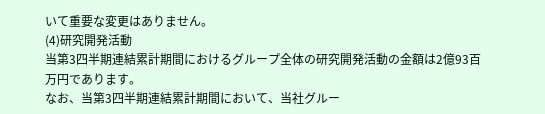いて重要な変更はありません。
(4)研究開発活動
当第3四半期連結累計期間におけるグループ全体の研究開発活動の金額は2億93百万円であります。
なお、当第3四半期連結累計期間において、当社グルー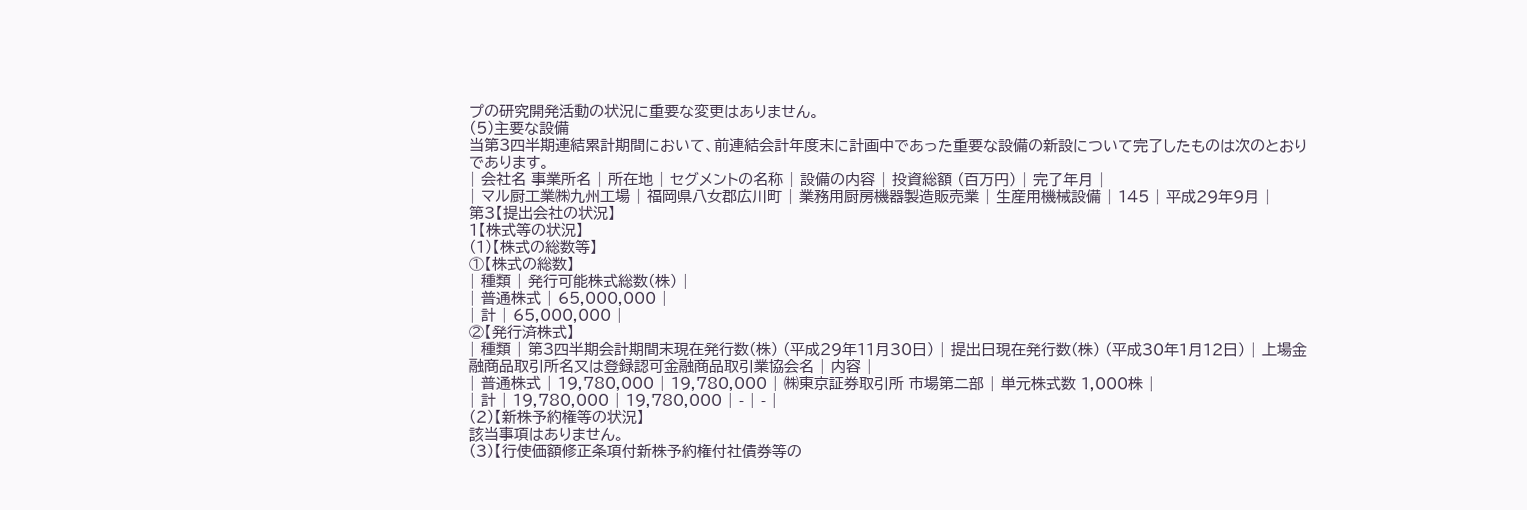プの研究開発活動の状況に重要な変更はありません。
(5)主要な設備
当第3四半期連結累計期間において、前連結会計年度末に計画中であった重要な設備の新設について完了したものは次のとおりであります。
| 会社名 事業所名 | 所在地 | セグメントの名称 | 設備の内容 | 投資総額 (百万円) | 完了年月 |
| マル厨工業㈱九州工場 | 福岡県八女郡広川町 | 業務用厨房機器製造販売業 | 生産用機械設備 | 145 | 平成29年9月 |
第3【提出会社の状況】
1【株式等の状況】
(1)【株式の総数等】
①【株式の総数】
| 種類 | 発行可能株式総数(株) |
| 普通株式 | 65,000,000 |
| 計 | 65,000,000 |
②【発行済株式】
| 種類 | 第3四半期会計期間末現在発行数(株) (平成29年11月30日) | 提出日現在発行数(株) (平成30年1月12日) | 上場金融商品取引所名又は登録認可金融商品取引業協会名 | 内容 |
| 普通株式 | 19,780,000 | 19,780,000 | ㈱東京証券取引所 市場第二部 | 単元株式数 1,000株 |
| 計 | 19,780,000 | 19,780,000 | - | - |
(2)【新株予約権等の状況】
該当事項はありません。
(3)【行使価額修正条項付新株予約権付社債券等の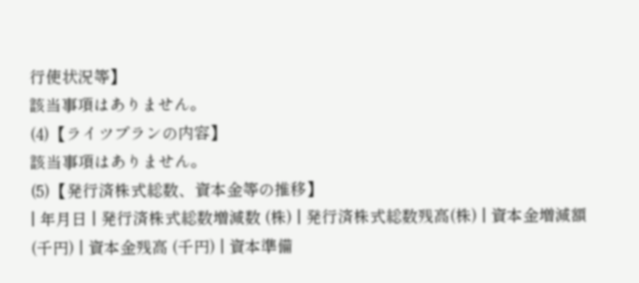行使状況等】
該当事項はありません。
(4)【ライツプランの内容】
該当事項はありません。
(5)【発行済株式総数、資本金等の推移】
| 年月日 | 発行済株式総数増減数 (株) | 発行済株式総数残高(株) | 資本金増減額 (千円) | 資本金残高 (千円) | 資本準備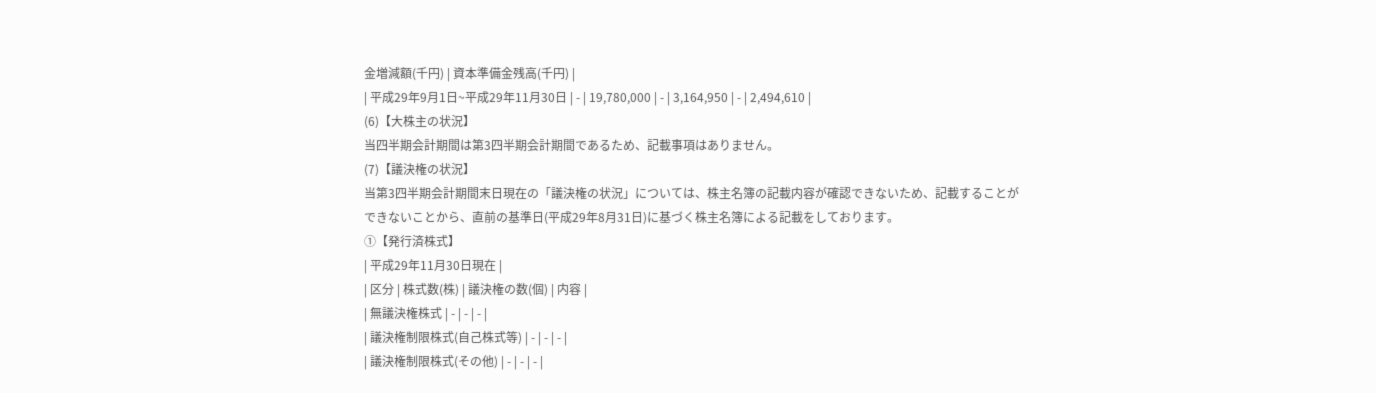金増減額(千円) | 資本準備金残高(千円) |
| 平成29年9月1日~平成29年11月30日 | - | 19,780,000 | - | 3,164,950 | - | 2,494,610 |
(6)【大株主の状況】
当四半期会計期間は第3四半期会計期間であるため、記載事項はありません。
(7)【議決権の状況】
当第3四半期会計期間末日現在の「議決権の状況」については、株主名簿の記載内容が確認できないため、記載することができないことから、直前の基準日(平成29年8月31日)に基づく株主名簿による記載をしております。
①【発行済株式】
| 平成29年11月30日現在 |
| 区分 | 株式数(株) | 議決権の数(個) | 内容 |
| 無議決権株式 | - | - | - |
| 議決権制限株式(自己株式等) | - | - | - |
| 議決権制限株式(その他) | - | - | - |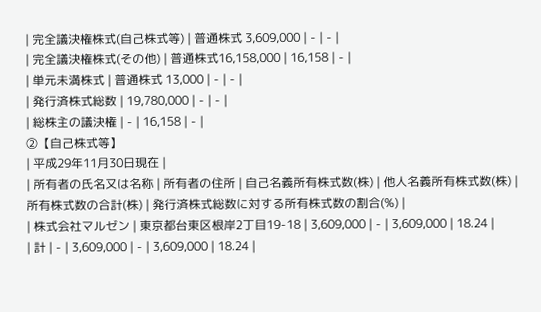| 完全議決権株式(自己株式等) | 普通株式 3,609,000 | - | - |
| 完全議決権株式(その他) | 普通株式16,158,000 | 16,158 | - |
| 単元未満株式 | 普通株式 13,000 | - | - |
| 発行済株式総数 | 19,780,000 | - | - |
| 総株主の議決権 | - | 16,158 | - |
②【自己株式等】
| 平成29年11月30日現在 |
| 所有者の氏名又は名称 | 所有者の住所 | 自己名義所有株式数(株) | 他人名義所有株式数(株) | 所有株式数の合計(株) | 発行済株式総数に対する所有株式数の割合(%) |
| 株式会社マルゼン | 東京都台東区根岸2丁目19-18 | 3,609,000 | - | 3,609,000 | 18.24 |
| 計 | - | 3,609,000 | - | 3,609,000 | 18.24 |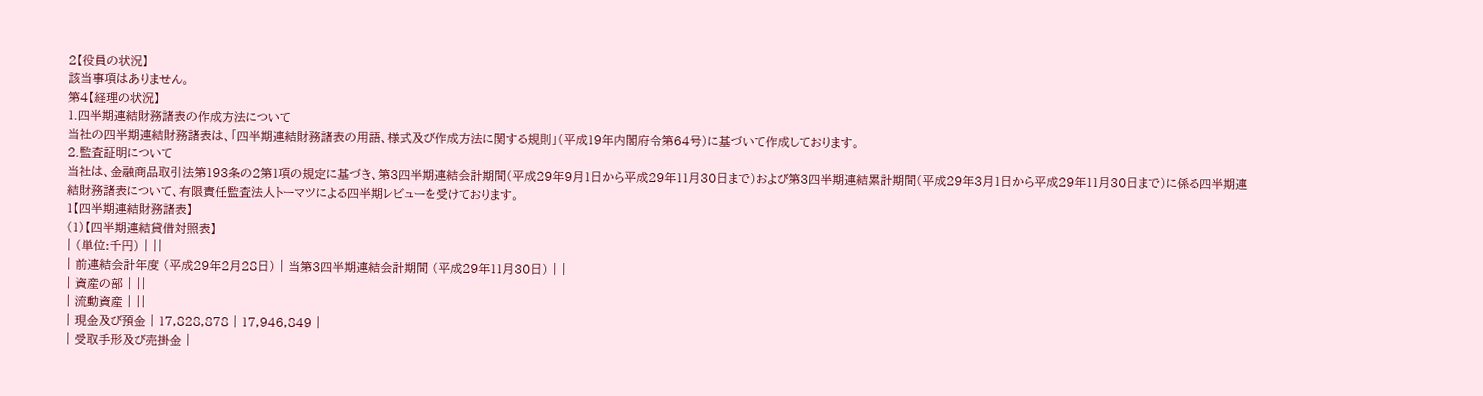2【役員の状況】
該当事項はありません。
第4【経理の状況】
1.四半期連結財務諸表の作成方法について
当社の四半期連結財務諸表は、「四半期連結財務諸表の用語、様式及び作成方法に関する規則」(平成19年内閣府令第64号)に基づいて作成しております。
2.監査証明について
当社は、金融商品取引法第193条の2第1項の規定に基づき、第3四半期連結会計期間(平成29年9月1日から平成29年11月30日まで)および第3四半期連結累計期間(平成29年3月1日から平成29年11月30日まで)に係る四半期連結財務諸表について、有限責任監査法人トーマツによる四半期レビューを受けております。
1【四半期連結財務諸表】
(1)【四半期連結貸借対照表】
| (単位:千円) | ||
| 前連結会計年度 (平成29年2月28日) | 当第3四半期連結会計期間 (平成29年11月30日) | |
| 資産の部 | ||
| 流動資産 | ||
| 現金及び預金 | 17,828,878 | 17,946,849 |
| 受取手形及び売掛金 |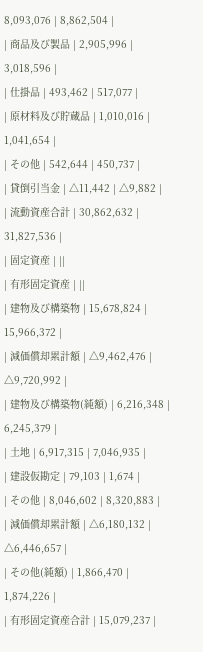8,093,076 | 8,862,504 |
| 商品及び製品 | 2,905,996 | 3,018,596 |
| 仕掛品 | 493,462 | 517,077 |
| 原材料及び貯蔵品 | 1,010,016 | 1,041,654 |
| その他 | 542,644 | 450,737 |
| 貸倒引当金 | △11,442 | △9,882 |
| 流動資産合計 | 30,862,632 | 31,827,536 |
| 固定資産 | ||
| 有形固定資産 | ||
| 建物及び構築物 | 15,678,824 | 15,966,372 |
| 減価償却累計額 | △9,462,476 | △9,720,992 |
| 建物及び構築物(純額) | 6,216,348 | 6,245,379 |
| 土地 | 6,917,315 | 7,046,935 |
| 建設仮勘定 | 79,103 | 1,674 |
| その他 | 8,046,602 | 8,320,883 |
| 減価償却累計額 | △6,180,132 | △6,446,657 |
| その他(純額) | 1,866,470 | 1,874,226 |
| 有形固定資産合計 | 15,079,237 |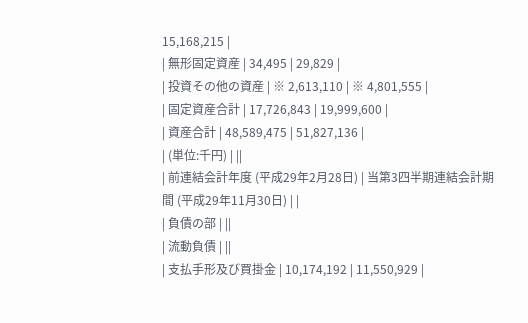15,168,215 |
| 無形固定資産 | 34,495 | 29,829 |
| 投資その他の資産 | ※ 2,613,110 | ※ 4,801,555 |
| 固定資産合計 | 17,726,843 | 19,999,600 |
| 資産合計 | 48,589,475 | 51,827,136 |
| (単位:千円) | ||
| 前連結会計年度 (平成29年2月28日) | 当第3四半期連結会計期間 (平成29年11月30日) | |
| 負債の部 | ||
| 流動負債 | ||
| 支払手形及び買掛金 | 10,174,192 | 11,550,929 |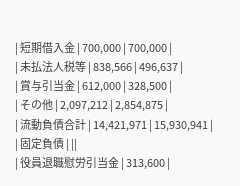| 短期借入金 | 700,000 | 700,000 |
| 未払法人税等 | 838,566 | 496,637 |
| 賞与引当金 | 612,000 | 328,500 |
| その他 | 2,097,212 | 2,854,875 |
| 流動負債合計 | 14,421,971 | 15,930,941 |
| 固定負債 | ||
| 役員退職慰労引当金 | 313,600 |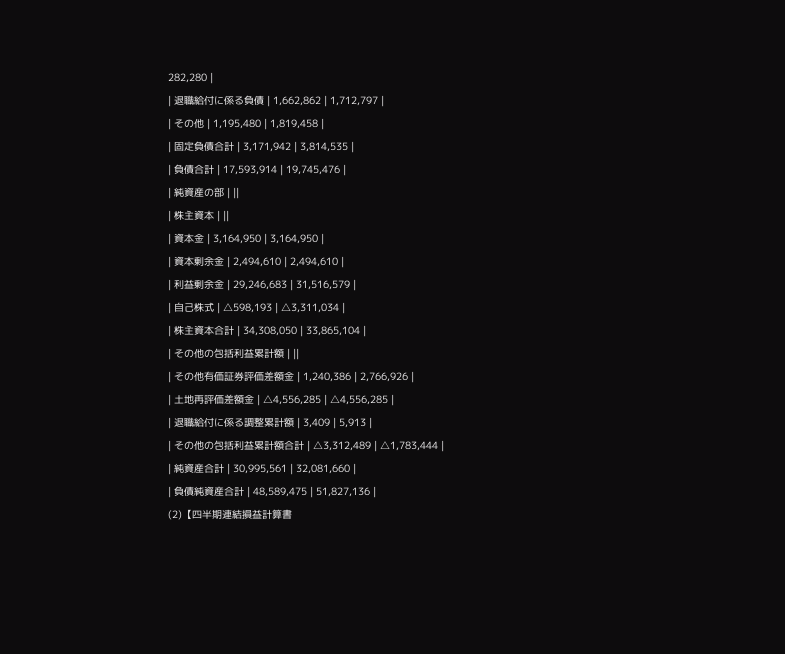282,280 |
| 退職給付に係る負債 | 1,662,862 | 1,712,797 |
| その他 | 1,195,480 | 1,819,458 |
| 固定負債合計 | 3,171,942 | 3,814,535 |
| 負債合計 | 17,593,914 | 19,745,476 |
| 純資産の部 | ||
| 株主資本 | ||
| 資本金 | 3,164,950 | 3,164,950 |
| 資本剰余金 | 2,494,610 | 2,494,610 |
| 利益剰余金 | 29,246,683 | 31,516,579 |
| 自己株式 | △598,193 | △3,311,034 |
| 株主資本合計 | 34,308,050 | 33,865,104 |
| その他の包括利益累計額 | ||
| その他有価証券評価差額金 | 1,240,386 | 2,766,926 |
| 土地再評価差額金 | △4,556,285 | △4,556,285 |
| 退職給付に係る調整累計額 | 3,409 | 5,913 |
| その他の包括利益累計額合計 | △3,312,489 | △1,783,444 |
| 純資産合計 | 30,995,561 | 32,081,660 |
| 負債純資産合計 | 48,589,475 | 51,827,136 |
(2)【四半期連結損益計算書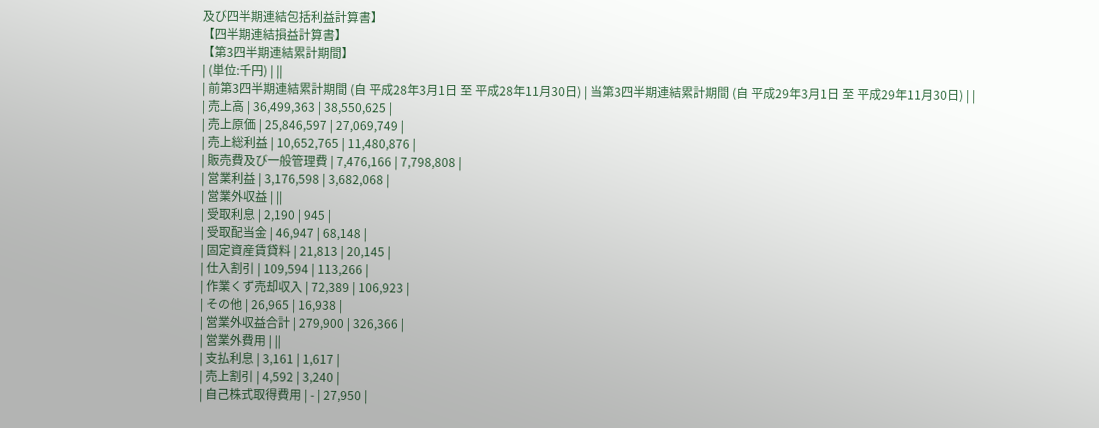及び四半期連結包括利益計算書】
【四半期連結損益計算書】
【第3四半期連結累計期間】
| (単位:千円) | ||
| 前第3四半期連結累計期間 (自 平成28年3月1日 至 平成28年11月30日) | 当第3四半期連結累計期間 (自 平成29年3月1日 至 平成29年11月30日) | |
| 売上高 | 36,499,363 | 38,550,625 |
| 売上原価 | 25,846,597 | 27,069,749 |
| 売上総利益 | 10,652,765 | 11,480,876 |
| 販売費及び一般管理費 | 7,476,166 | 7,798,808 |
| 営業利益 | 3,176,598 | 3,682,068 |
| 営業外収益 | ||
| 受取利息 | 2,190 | 945 |
| 受取配当金 | 46,947 | 68,148 |
| 固定資産賃貸料 | 21,813 | 20,145 |
| 仕入割引 | 109,594 | 113,266 |
| 作業くず売却収入 | 72,389 | 106,923 |
| その他 | 26,965 | 16,938 |
| 営業外収益合計 | 279,900 | 326,366 |
| 営業外費用 | ||
| 支払利息 | 3,161 | 1,617 |
| 売上割引 | 4,592 | 3,240 |
| 自己株式取得費用 | - | 27,950 |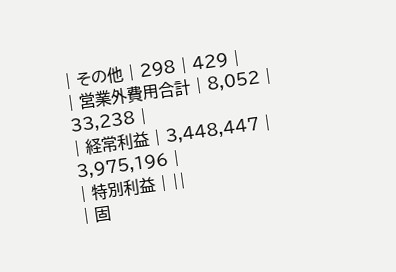| その他 | 298 | 429 |
| 営業外費用合計 | 8,052 | 33,238 |
| 経常利益 | 3,448,447 | 3,975,196 |
| 特別利益 | ||
| 固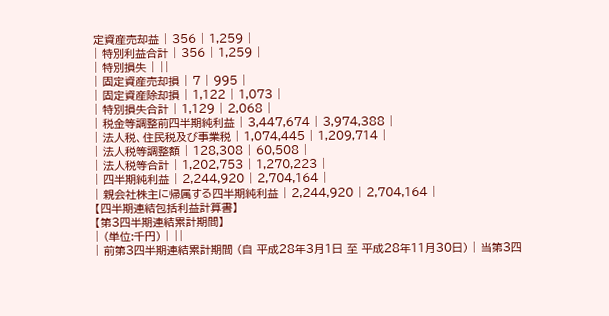定資産売却益 | 356 | 1,259 |
| 特別利益合計 | 356 | 1,259 |
| 特別損失 | ||
| 固定資産売却損 | 7 | 995 |
| 固定資産除却損 | 1,122 | 1,073 |
| 特別損失合計 | 1,129 | 2,068 |
| 税金等調整前四半期純利益 | 3,447,674 | 3,974,388 |
| 法人税、住民税及び事業税 | 1,074,445 | 1,209,714 |
| 法人税等調整額 | 128,308 | 60,508 |
| 法人税等合計 | 1,202,753 | 1,270,223 |
| 四半期純利益 | 2,244,920 | 2,704,164 |
| 親会社株主に帰属する四半期純利益 | 2,244,920 | 2,704,164 |
【四半期連結包括利益計算書】
【第3四半期連結累計期間】
| (単位:千円) | ||
| 前第3四半期連結累計期間 (自 平成28年3月1日 至 平成28年11月30日) | 当第3四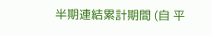半期連結累計期間 (自 平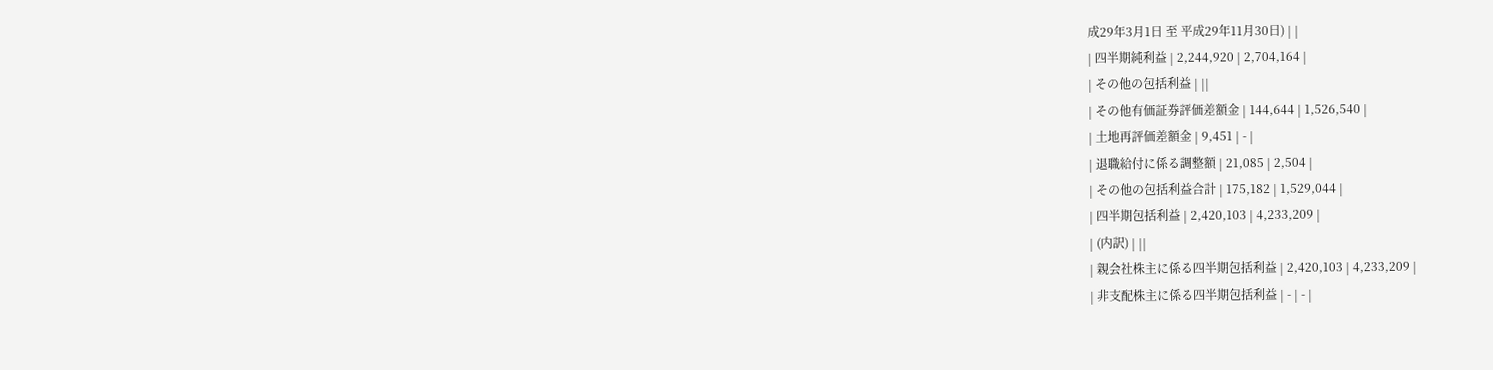成29年3月1日 至 平成29年11月30日) | |
| 四半期純利益 | 2,244,920 | 2,704,164 |
| その他の包括利益 | ||
| その他有価証券評価差額金 | 144,644 | 1,526,540 |
| 土地再評価差額金 | 9,451 | - |
| 退職給付に係る調整額 | 21,085 | 2,504 |
| その他の包括利益合計 | 175,182 | 1,529,044 |
| 四半期包括利益 | 2,420,103 | 4,233,209 |
| (内訳) | ||
| 親会社株主に係る四半期包括利益 | 2,420,103 | 4,233,209 |
| 非支配株主に係る四半期包括利益 | - | - |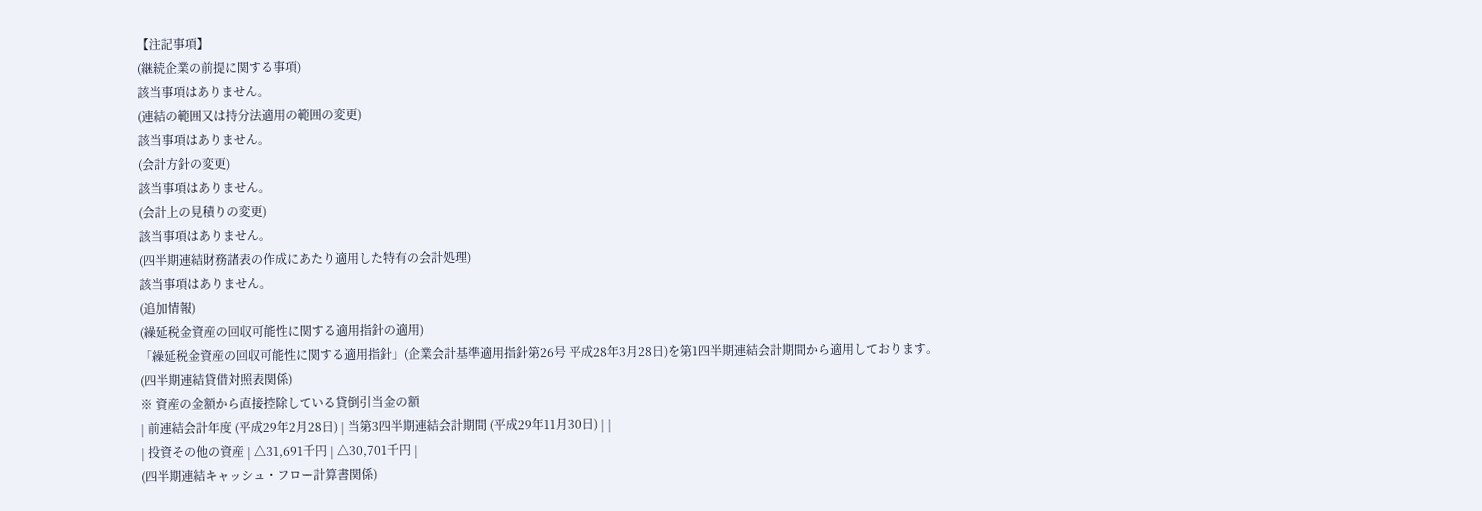【注記事項】
(継続企業の前提に関する事項)
該当事項はありません。
(連結の範囲又は持分法適用の範囲の変更)
該当事項はありません。
(会計方針の変更)
該当事項はありません。
(会計上の見積りの変更)
該当事項はありません。
(四半期連結財務諸表の作成にあたり適用した特有の会計処理)
該当事項はありません。
(追加情報)
(繰延税金資産の回収可能性に関する適用指針の適用)
「繰延税金資産の回収可能性に関する適用指針」(企業会計基準適用指針第26号 平成28年3月28日)を第1四半期連結会計期間から適用しております。
(四半期連結貸借対照表関係)
※ 資産の金額から直接控除している貸倒引当金の額
| 前連結会計年度 (平成29年2月28日) | 当第3四半期連結会計期間 (平成29年11月30日) | |
| 投資その他の資産 | △31,691千円 | △30,701千円 |
(四半期連結キャッシュ・フロー計算書関係)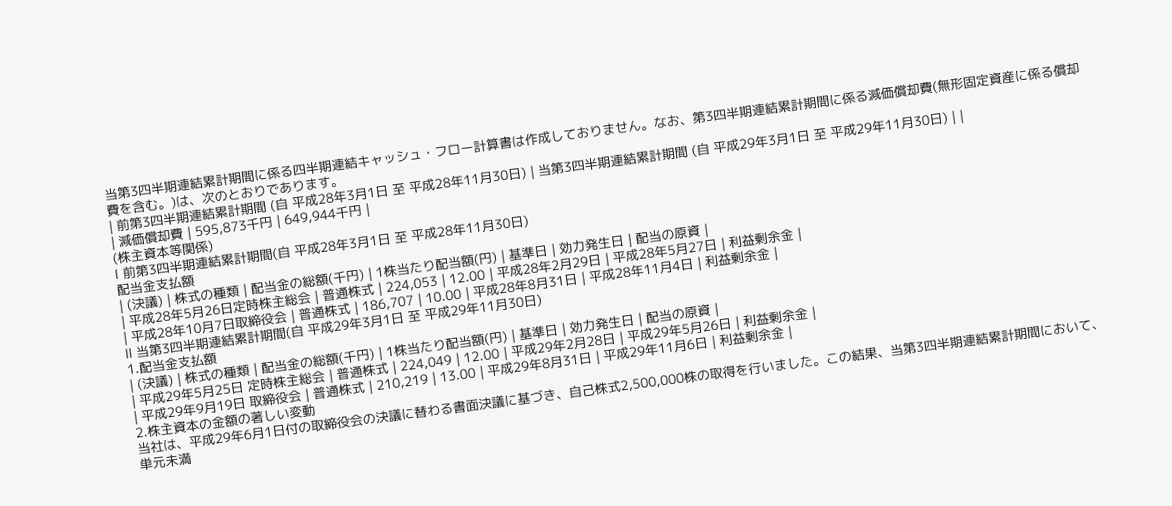当第3四半期連結累計期間に係る四半期連結キャッシュ・フロー計算書は作成しておりません。なお、第3四半期連結累計期間に係る減価償却費(無形固定資産に係る償却費を含む。)は、次のとおりであります。
| 前第3四半期連結累計期間 (自 平成28年3月1日 至 平成28年11月30日) | 当第3四半期連結累計期間 (自 平成29年3月1日 至 平成29年11月30日) | |
| 減価償却費 | 595,873千円 | 649,944千円 |
(株主資本等関係)
Ⅰ 前第3四半期連結累計期間(自 平成28年3月1日 至 平成28年11月30日)
配当金支払額
| (決議) | 株式の種類 | 配当金の総額(千円) | 1株当たり配当額(円) | 基準日 | 効力発生日 | 配当の原資 |
| 平成28年5月26日定時株主総会 | 普通株式 | 224,053 | 12.00 | 平成28年2月29日 | 平成28年5月27日 | 利益剰余金 |
| 平成28年10月7日取締役会 | 普通株式 | 186,707 | 10.00 | 平成28年8月31日 | 平成28年11月4日 | 利益剰余金 |
Ⅱ 当第3四半期連結累計期間(自 平成29年3月1日 至 平成29年11月30日)
1.配当金支払額
| (決議) | 株式の種類 | 配当金の総額(千円) | 1株当たり配当額(円) | 基準日 | 効力発生日 | 配当の原資 |
| 平成29年5月25日 定時株主総会 | 普通株式 | 224,049 | 12.00 | 平成29年2月28日 | 平成29年5月26日 | 利益剰余金 |
| 平成29年9月19日 取締役会 | 普通株式 | 210,219 | 13.00 | 平成29年8月31日 | 平成29年11月6日 | 利益剰余金 |
2.株主資本の金額の著しい変動
当社は、平成29年6月1日付の取締役会の決議に替わる書面決議に基づき、自己株式2,500,000株の取得を行いました。この結果、当第3四半期連結累計期間において、単元未満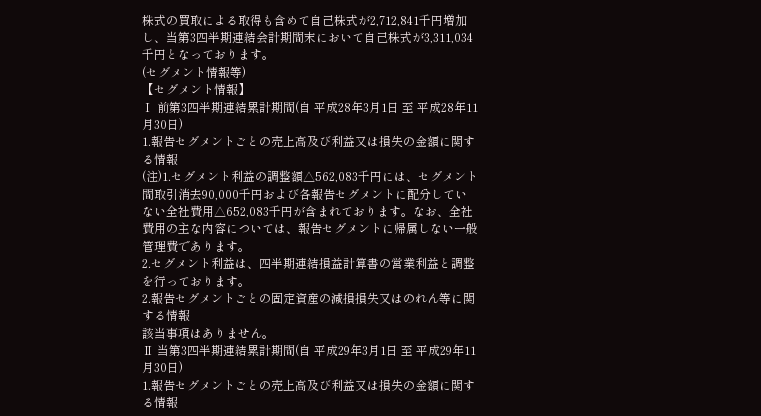株式の買取による取得も含めて自己株式が2,712,841千円増加し、当第3四半期連結会計期間末において自己株式が3,311,034千円となっております。
(セグメント情報等)
【セグメント情報】
Ⅰ 前第3四半期連結累計期間(自 平成28年3月1日 至 平成28年11月30日)
1.報告セグメントごとの売上高及び利益又は損失の金額に関する情報
(注)1.セグメント利益の調整額△562,083千円には、セグメント間取引消去90,000千円および各報告セグメントに配分していない全社費用△652,083千円が含まれております。なお、全社費用の主な内容については、報告セグメントに帰属しない一般管理費であります。
2.セグメント利益は、四半期連結損益計算書の営業利益と調整を行っております。
2.報告セグメントごとの固定資産の減損損失又はのれん等に関する情報
該当事項はありません。
Ⅱ 当第3四半期連結累計期間(自 平成29年3月1日 至 平成29年11月30日)
1.報告セグメントごとの売上高及び利益又は損失の金額に関する情報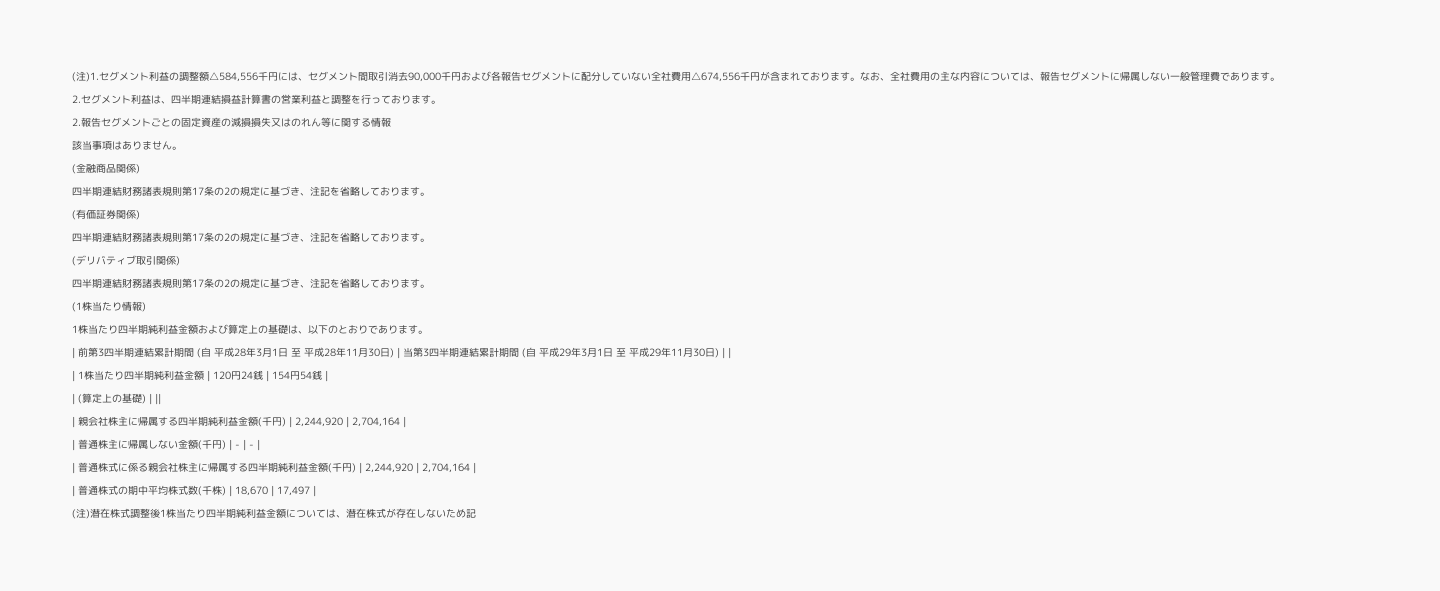(注)1.セグメント利益の調整額△584,556千円には、セグメント間取引消去90,000千円および各報告セグメントに配分していない全社費用△674,556千円が含まれております。なお、全社費用の主な内容については、報告セグメントに帰属しない一般管理費であります。
2.セグメント利益は、四半期連結損益計算書の営業利益と調整を行っております。
2.報告セグメントごとの固定資産の減損損失又はのれん等に関する情報
該当事項はありません。
(金融商品関係)
四半期連結財務諸表規則第17条の2の規定に基づき、注記を省略しております。
(有価証券関係)
四半期連結財務諸表規則第17条の2の規定に基づき、注記を省略しております。
(デリバティブ取引関係)
四半期連結財務諸表規則第17条の2の規定に基づき、注記を省略しております。
(1株当たり情報)
1株当たり四半期純利益金額および算定上の基礎は、以下のとおりであります。
| 前第3四半期連結累計期間 (自 平成28年3月1日 至 平成28年11月30日) | 当第3四半期連結累計期間 (自 平成29年3月1日 至 平成29年11月30日) | |
| 1株当たり四半期純利益金額 | 120円24銭 | 154円54銭 |
| (算定上の基礎) | ||
| 親会社株主に帰属する四半期純利益金額(千円) | 2,244,920 | 2,704,164 |
| 普通株主に帰属しない金額(千円) | - | - |
| 普通株式に係る親会社株主に帰属する四半期純利益金額(千円) | 2,244,920 | 2,704,164 |
| 普通株式の期中平均株式数(千株) | 18,670 | 17,497 |
(注)潜在株式調整後1株当たり四半期純利益金額については、潜在株式が存在しないため記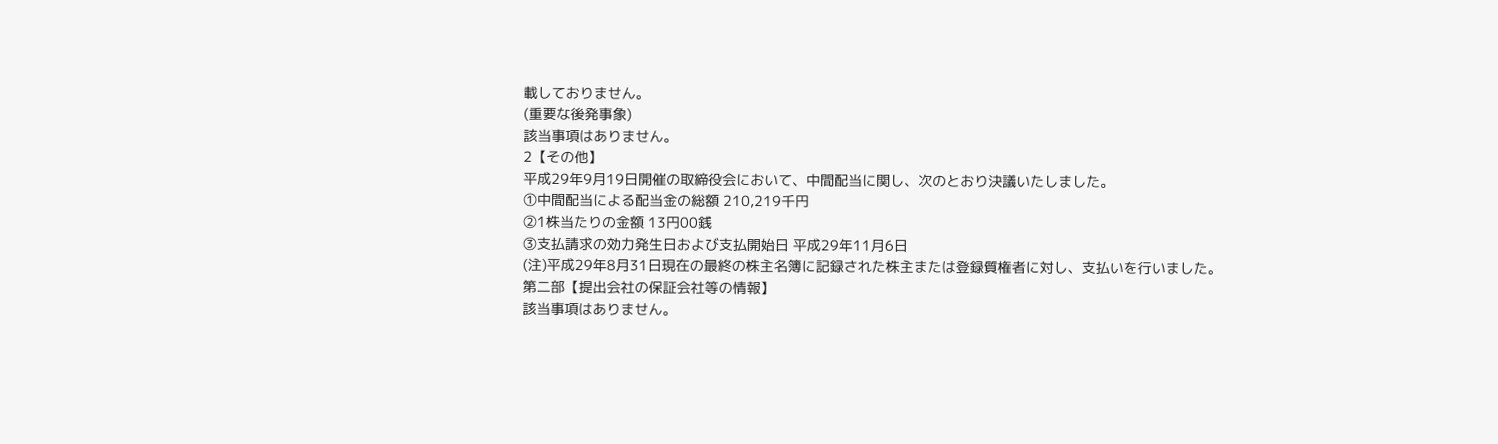載しておりません。
(重要な後発事象)
該当事項はありません。
2【その他】
平成29年9月19日開催の取締役会において、中間配当に関し、次のとおり決議いたしました。
①中間配当による配当金の総額 210,219千円
②1株当たりの金額 13円00銭
③支払請求の効力発生日および支払開始日 平成29年11月6日
(注)平成29年8月31日現在の最終の株主名簿に記録された株主または登録質権者に対し、支払いを行いました。
第二部【提出会社の保証会社等の情報】
該当事項はありません。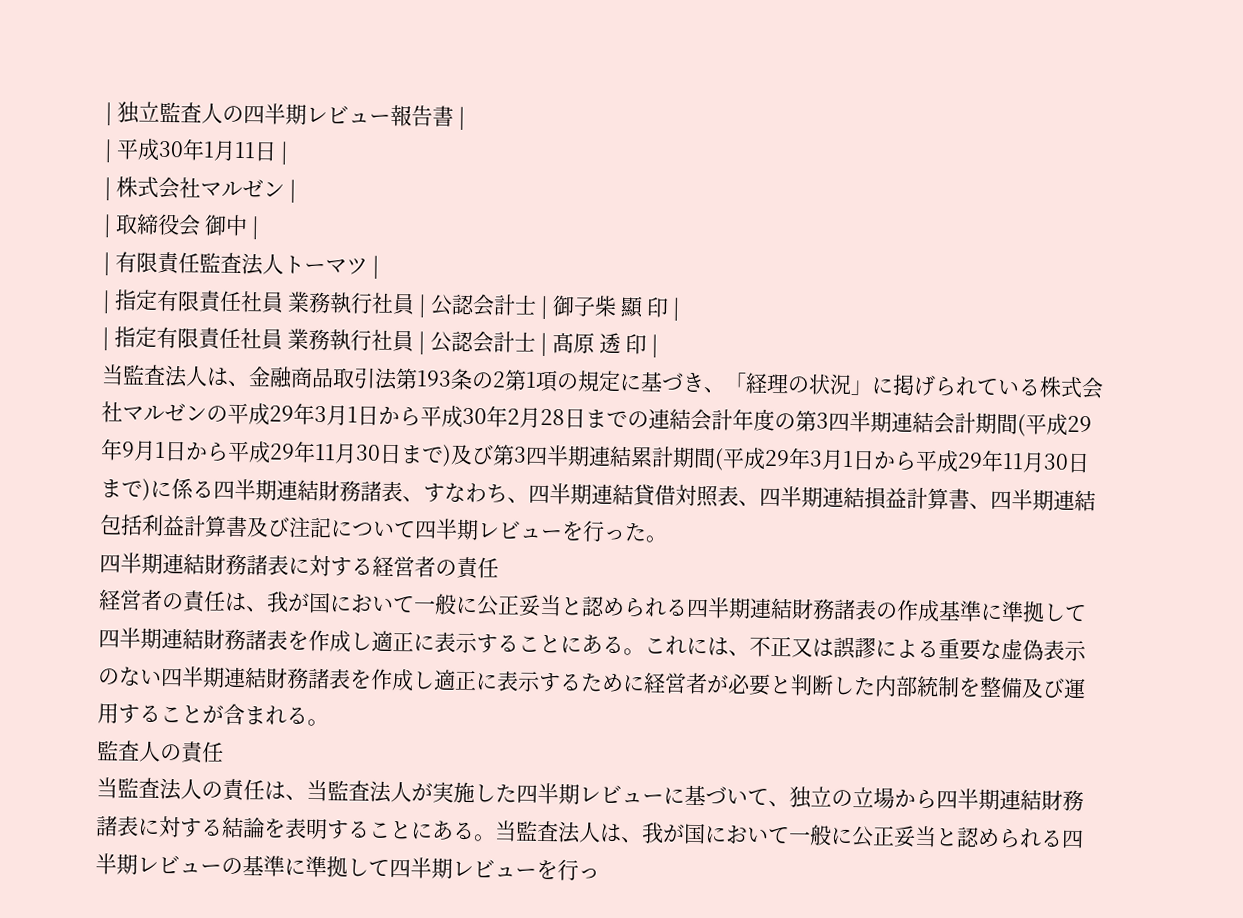| 独立監査人の四半期レビュー報告書 |
| 平成30年1月11日 |
| 株式会社マルゼン |
| 取締役会 御中 |
| 有限責任監査法人トーマツ |
| 指定有限責任社員 業務執行社員 | 公認会計士 | 御子柴 顯 印 |
| 指定有限責任社員 業務執行社員 | 公認会計士 | 髙原 透 印 |
当監査法人は、金融商品取引法第193条の2第1項の規定に基づき、「経理の状況」に掲げられている株式会社マルゼンの平成29年3月1日から平成30年2月28日までの連結会計年度の第3四半期連結会計期間(平成29年9月1日から平成29年11月30日まで)及び第3四半期連結累計期間(平成29年3月1日から平成29年11月30日まで)に係る四半期連結財務諸表、すなわち、四半期連結貸借対照表、四半期連結損益計算書、四半期連結包括利益計算書及び注記について四半期レビューを行った。
四半期連結財務諸表に対する経営者の責任
経営者の責任は、我が国において一般に公正妥当と認められる四半期連結財務諸表の作成基準に準拠して四半期連結財務諸表を作成し適正に表示することにある。これには、不正又は誤謬による重要な虚偽表示のない四半期連結財務諸表を作成し適正に表示するために経営者が必要と判断した内部統制を整備及び運用することが含まれる。
監査人の責任
当監査法人の責任は、当監査法人が実施した四半期レビューに基づいて、独立の立場から四半期連結財務諸表に対する結論を表明することにある。当監査法人は、我が国において一般に公正妥当と認められる四半期レビューの基準に準拠して四半期レビューを行っ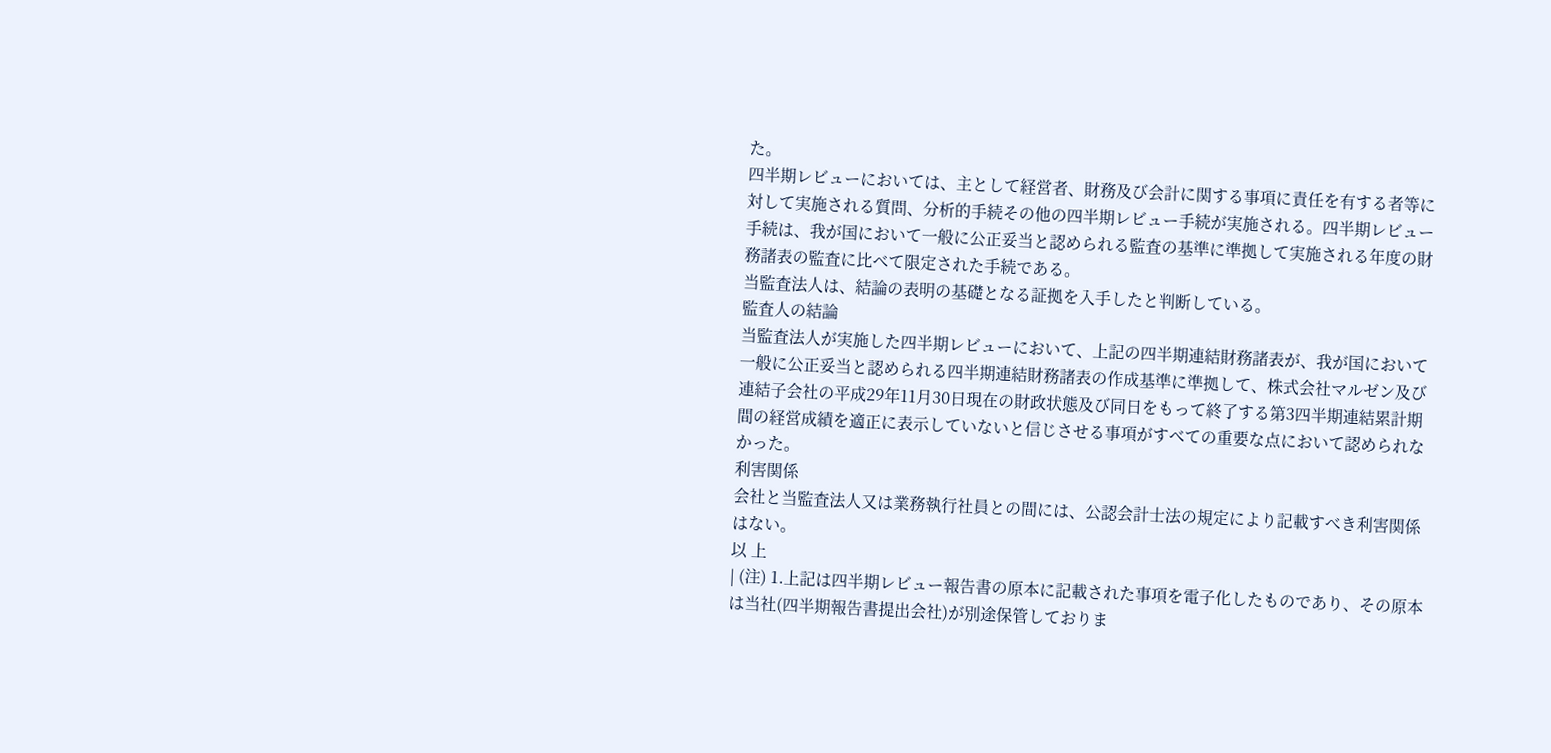た。
四半期レビューにおいては、主として経営者、財務及び会計に関する事項に責任を有する者等に対して実施される質問、分析的手続その他の四半期レビュー手続が実施される。四半期レビュー手続は、我が国において一般に公正妥当と認められる監査の基準に準拠して実施される年度の財務諸表の監査に比べて限定された手続である。
当監査法人は、結論の表明の基礎となる証拠を入手したと判断している。
監査人の結論
当監査法人が実施した四半期レビューにおいて、上記の四半期連結財務諸表が、我が国において一般に公正妥当と認められる四半期連結財務諸表の作成基準に準拠して、株式会社マルゼン及び連結子会社の平成29年11月30日現在の財政状態及び同日をもって終了する第3四半期連結累計期間の経営成績を適正に表示していないと信じさせる事項がすべての重要な点において認められなかった。
利害関係
会社と当監査法人又は業務執行社員との間には、公認会計士法の規定により記載すべき利害関係はない。
以 上
| (注) 1.上記は四半期レビュー報告書の原本に記載された事項を電子化したものであり、その原本は当社(四半期報告書提出会社)が別途保管しておりま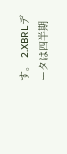す。 2.XBRLデータは四半期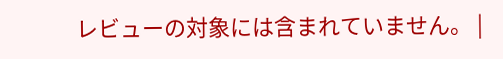レビューの対象には含まれていません。 |